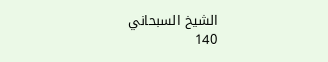الشيخ السبحاني
140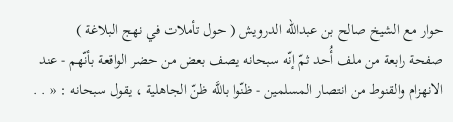حوار مع الشيخ صالح بن عبدالله الدرويش ( حول تأملات في نهج البلاغة )
صفحة رابعة من ملف أُحد ثمّ إنّه سبحانه يصف بعض من حضر الواقعة بأنّهم - عند الانهزام والقنوط من انتصار المسلمين - ظنّوا باللَّه ظنّ الجاهلية ، يقول سبحانه : « . .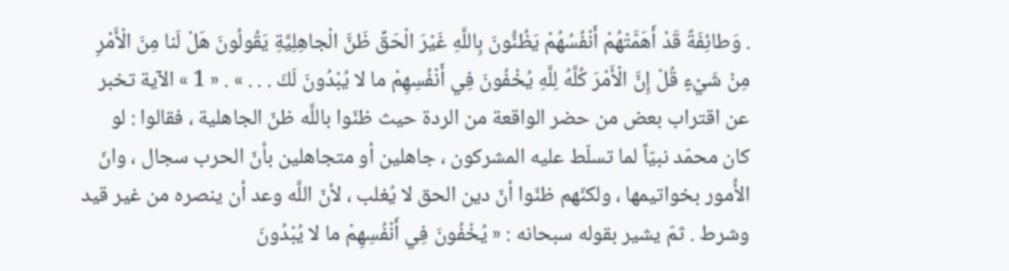. وَطائِفَةٌ قَدْ أَهَمَّتْهُمْ أَنْفُسُهُمْ يَظُنُّونَ بِاللَّهِ غَيْرَ الْحَقِّ ظَنَّ الْجاهِلِيَّةِ يَقُولُونَ هَلْ لَنا مِنَ الْأَمْرِ مِنْ شَيْءٍ قُلْ إِنَّ الْأَمْرَ كُلَّهُ لِلَّهِ يُخْفُونَ فِي أَنْفُسِهِمْ ما لا يُبْدُونَ لَكَ . . . » . « 1 » الآية تخبر عن اقتراب بعض من حضر الواقعة من الردة حيث ظنّوا باللَّه ظنّ الجاهلية ، فقالوا : لو كان محمّد نبيّاً لما تسلّط عليه المشركون ، جاهلين أو متجاهلين بأنّ الحرب سجال ، وانّ الأُمور بخواتيمها ، ولكنّهم ظنّوا أنّ دين الحق لا يُغلب ، لأنّ اللَّه وعد أن ينصره من غير قيد وشرط . ثمّ يشير بقوله سبحانه : « يُخْفُونَ فِي أَنْفُسِهِمْ ما لا يُبْدُونَ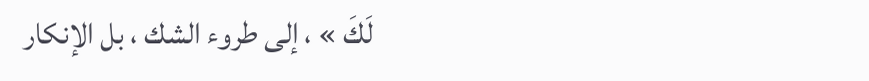لَكَ » ، إلى طروء الشك ، بل الإنكار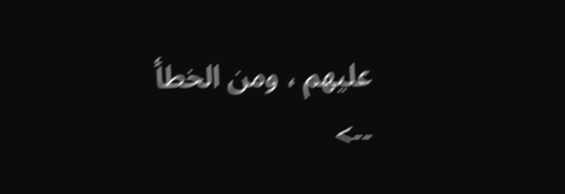عليهم ، ومن الخطأ
-->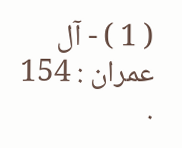( 1 ) - آل عمران : 154 .